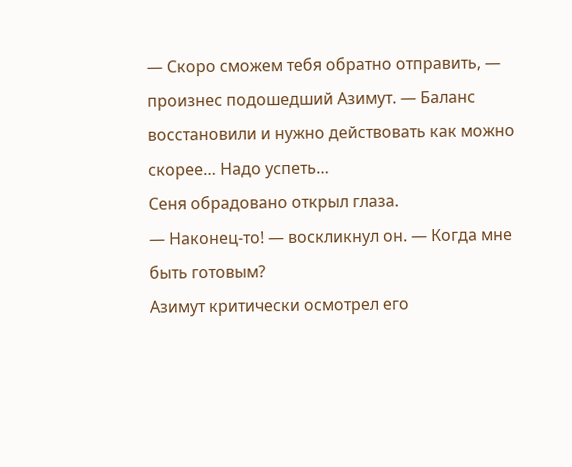— Скоро сможем тебя обратно отправить, — произнес подошедший Азимут. — Баланс восстановили и нужно действовать как можно скорее… Надо успеть…
Сеня обрадовано открыл глаза.
— Наконец-то! — воскликнул он. — Когда мне быть готовым?
Азимут критически осмотрел его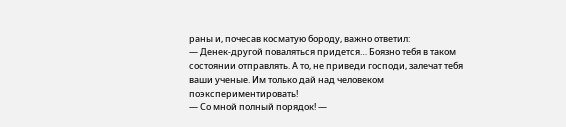раны и, почесав косматую бороду, важно ответил:
— Денек-другой поваляться придется… Боязно тебя в таком состоянии отправлять. А то, не приведи господи, залечат тебя ваши ученые. Им только дай над человеком поэкспериментировать!
— Со мной полный порядок! —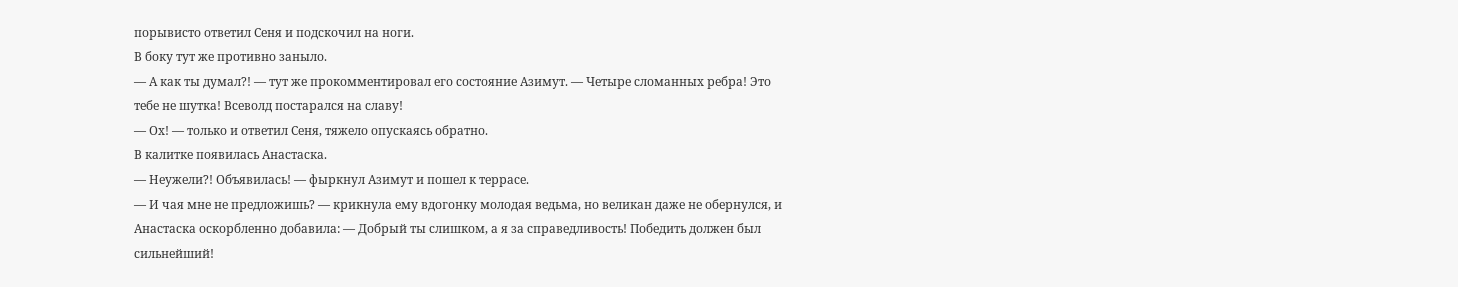порывисто ответил Сеня и подскочил на ноги.
В боку тут же противно заныло.
— А как ты думал?! — тут же прокомментировал его состояние Азимут. — Четыре сломанных ребра! Это тебе не шутка! Всеволд постарался на славу!
— Ох! — только и ответил Сеня, тяжело опускаясь обратно.
В калитке появилась Анастаска.
— Неужели?! Объявилась! — фыркнул Азимут и пошел к террасе.
— И чая мне не предложишь? — крикнула ему вдогонку молодая ведьма, но великан даже не обернулся, и Анастаска оскорбленно добавила: — Добрый ты слишком, а я за справедливость! Победить должен был сильнейший!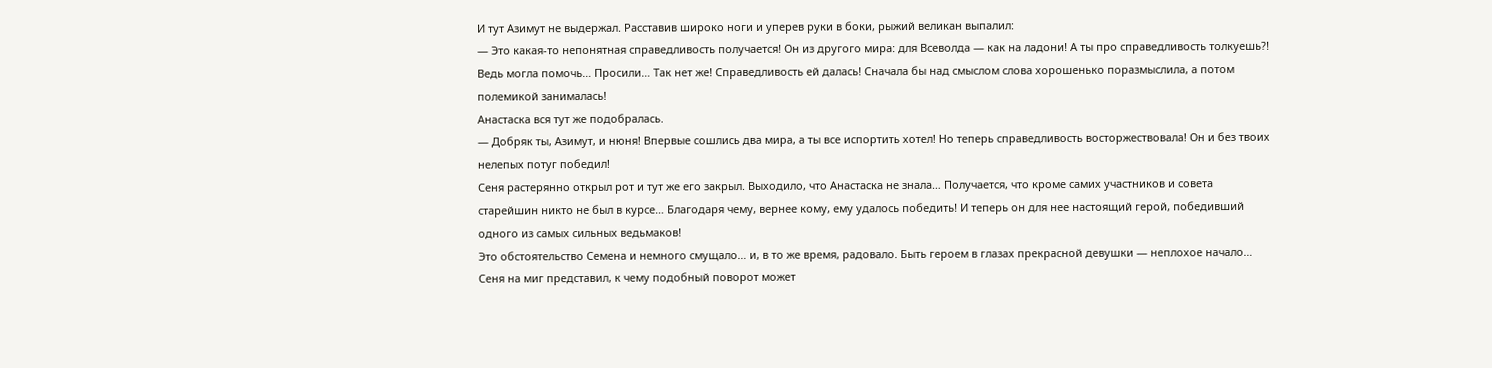И тут Азимут не выдержал. Расставив широко ноги и уперев руки в боки, рыжий великан выпалил:
— Это какая-то непонятная справедливость получается! Он из другого мира: для Всеволда — как на ладони! А ты про справедливость толкуешь?! Ведь могла помочь… Просили… Так нет же! Справедливость ей далась! Сначала бы над смыслом слова хорошенько поразмыслила, а потом полемикой занималась!
Анастаска вся тут же подобралась.
— Добряк ты, Азимут, и нюня! Впервые сошлись два мира, а ты все испортить хотел! Но теперь справедливость восторжествовала! Он и без твоих нелепых потуг победил!
Сеня растерянно открыл рот и тут же его закрыл. Выходило, что Анастаска не знала… Получается, что кроме самих участников и совета старейшин никто не был в курсе… Благодаря чему, вернее кому, ему удалось победить! И теперь он для нее настоящий герой, победивший одного из самых сильных ведьмаков!
Это обстоятельство Семена и немного смущало… и, в то же время, радовало. Быть героем в глазах прекрасной девушки — неплохое начало…
Сеня на миг представил, к чему подобный поворот может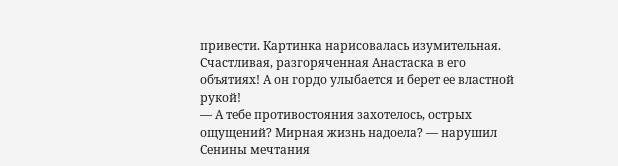привести. Картинка нарисовалась изумительная. Счастливая, разгоряченная Анастаска в его объятиях! А он гордо улыбается и берет ее властной рукой!
— А тебе противостояния захотелось, острых ощущений? Мирная жизнь надоела? — нарушил Сенины мечтания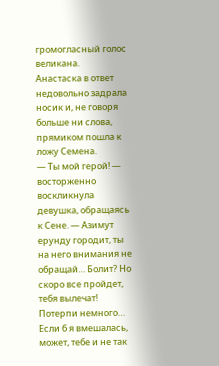громогласный голос великана.
Анастаска в ответ недовольно задрала носик и, не говоря больше ни слова, прямиком пошла к ложу Семена.
— Ты мой герой! — восторженно воскликнула девушка, обращаясь к Сене. — Азимут ерунду городит, ты на него внимания не обращай… Болит? Но скоро все пройдет, тебя вылечат! Потерпи немного… Если б я вмешалась, может, тебе и не так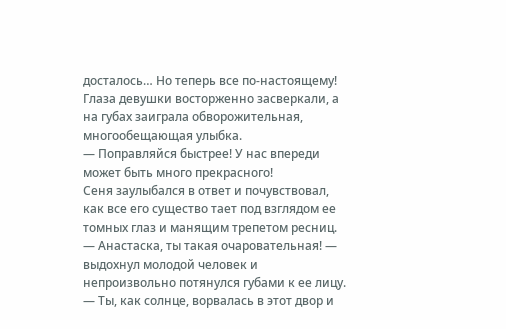досталось… Но теперь все по-настоящему!
Глаза девушки восторженно засверкали, а на губах заиграла обворожительная, многообещающая улыбка.
— Поправляйся быстрее! У нас впереди может быть много прекрасного!
Сеня заулыбался в ответ и почувствовал, как все его существо тает под взглядом ее томных глаз и манящим трепетом ресниц.
— Анастаска, ты такая очаровательная! — выдохнул молодой человек и непроизвольно потянулся губами к ее лицу. — Ты, как солнце, ворвалась в этот двор и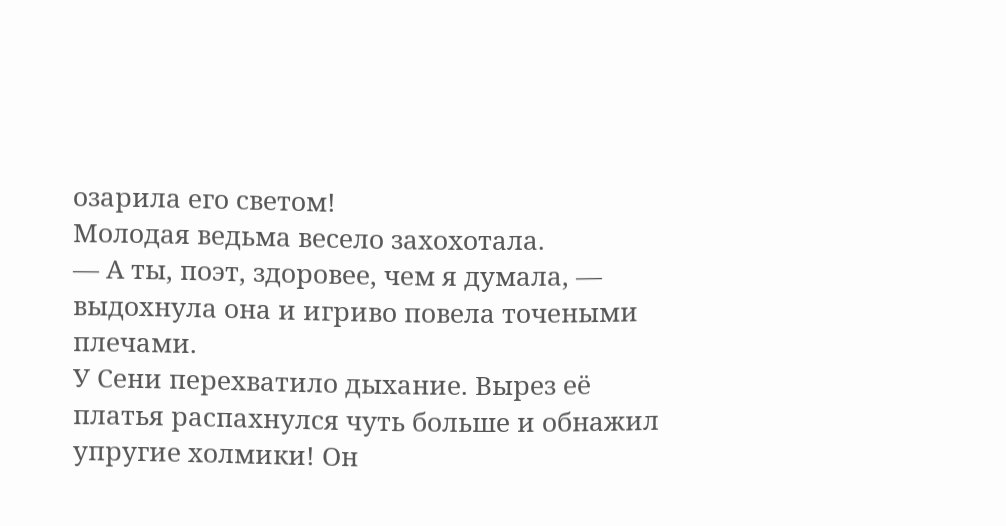озарила его светом!
Молодая ведьма весело захохотала.
— А ты, поэт, здоровее, чем я думала, — выдохнула она и игриво повела точеными плечами.
У Сени перехватило дыхание. Вырез её платья распахнулся чуть больше и обнажил упругие холмики! Он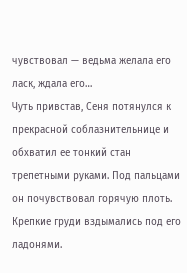чувствовал — ведьма желала его ласк, ждала его…
Чуть привстав, Сеня потянулся к прекрасной соблазнительнице и обхватил ее тонкий стан трепетными руками. Под пальцами он почувствовал горячую плоть. Крепкие груди вздымались под его ладонями.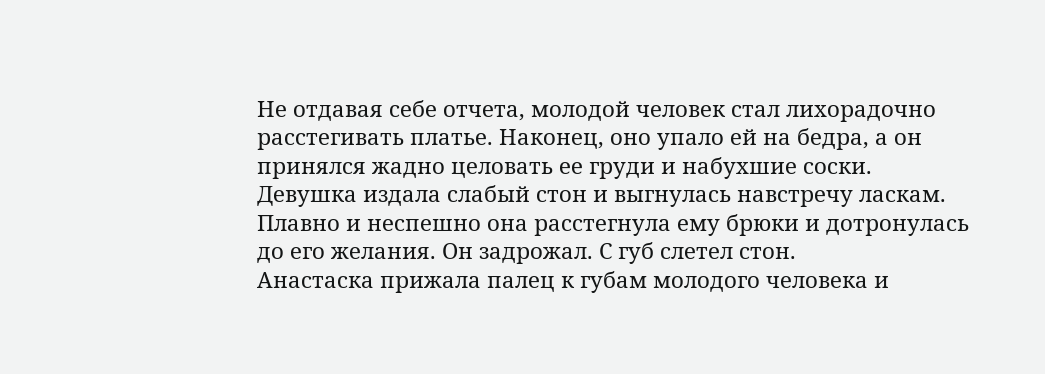Не отдавая себе отчета, молодой человек стал лихорадочно расстегивать платье. Наконец, оно упало ей на бедра, а он принялся жадно целовать ее груди и набухшие соски. Девушка издала слабый стон и выгнулась навстречу ласкам.
Плавно и неспешно она расстегнула ему брюки и дотронулась до его желания. Он задрожал. С губ слетел стон.
Анастаска прижала палец к губам молодого человека и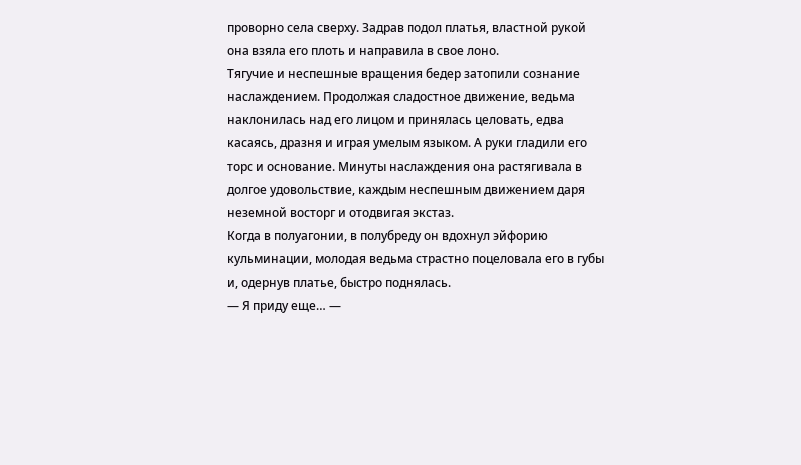проворно села сверху. Задрав подол платья, властной рукой она взяла его плоть и направила в свое лоно.
Тягучие и неспешные вращения бедер затопили сознание наслаждением. Продолжая сладостное движение, ведьма наклонилась над его лицом и принялась целовать, едва касаясь, дразня и играя умелым языком. А руки гладили его торс и основание. Минуты наслаждения она растягивала в долгое удовольствие, каждым неспешным движением даря неземной восторг и отодвигая экстаз.
Когда в полуагонии, в полубреду он вдохнул эйфорию кульминации, молодая ведьма страстно поцеловала его в губы и, одернув платье, быстро поднялась.
— Я приду еще… —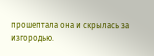прошептала она и скрылась за изгородью.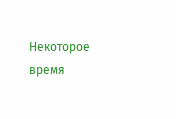Некоторое время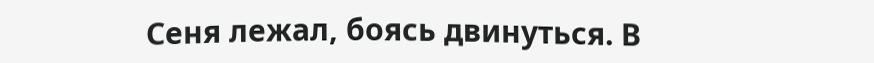Сеня лежал, боясь двинуться. В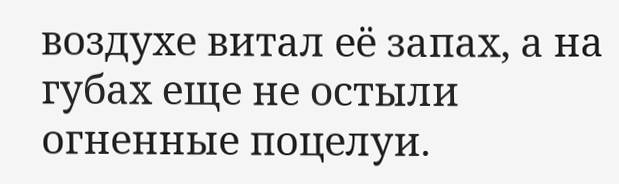воздухе витал её запах, а на губах еще не остыли огненные поцелуи.